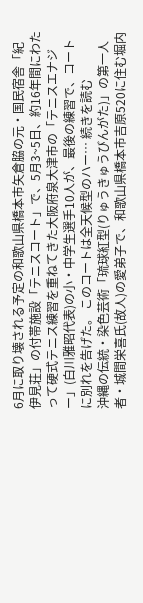6月に取り壊される予定の和歌山県橋本市矢倉脇の元・国民宿舎「紀伊見荘」の付帯施設「テニスコート」で、5月3~5日、約16年間にわたって硬式テニス練習を重ねてきた大阪府泉大津市の「テニスエナジー」(白川雅昭代表)の小・中学生選手10人が、最後の練習で、コートに別れを告げた。 このコートは全天候型のハー… 続きを読む
沖縄の伝統・染色芸術「琉球紅型(りゅうきゅうびんがた)」の第一人者・城間栄喜氏(故人)の愛弟子で、和歌山県橋本市吉原520に住む堀内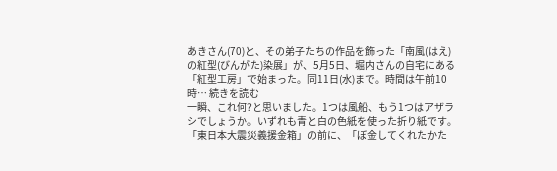あきさん(70)と、その弟子たちの作品を飾った「南風(はえ)の紅型(びんがた)染展」が、5月5日、堀内さんの自宅にある「紅型工房」で始まった。同11日(水)まで。時間は午前10時… 続きを読む
一瞬、これ何?と思いました。1つは風船、もう1つはアザラシでしょうか。いずれも青と白の色紙を使った折り紙です。「東日本大震災義援金箱」の前に、「ぼ金してくれたかた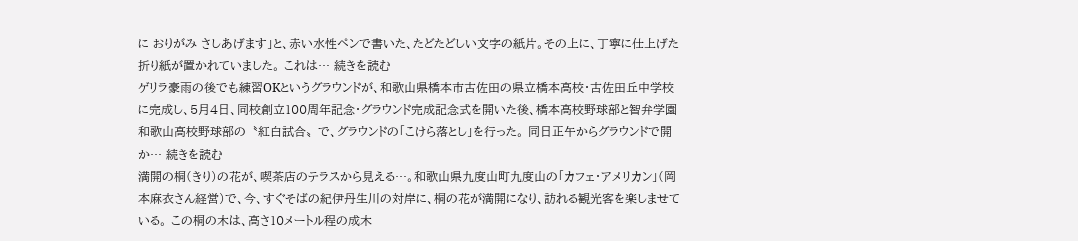に おりがみ さしあげます」と、赤い水性ペンで書いた、たどたどしい文字の紙片。その上に、丁寧に仕上げた折り紙が置かれていました。 これは… 続きを読む
ゲリラ豪雨の後でも練習OKというグラウンドが、和歌山県橋本市古佐田の県立橋本高校・古佐田丘中学校に完成し、5月4日、同校創立100周年記念・グラウンド完成記念式を開いた後、橋本高校野球部と智弁学園和歌山高校野球部の〝紅白試合〟で、グラウンドの「こけら落とし」を行った。 同日正午からグラウンドで開か… 続きを読む
満開の桐(きり)の花が、喫茶店のテラスから見える…。和歌山県九度山町九度山の「カフェ・アメリカン」(岡本麻衣さん経営)で、今、すぐそばの紀伊丹生川の対岸に、桐の花が満開になり、訪れる観光客を楽しませている。 この桐の木は、高さ10メートル程の成木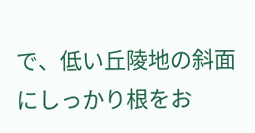で、低い丘陵地の斜面にしっかり根をお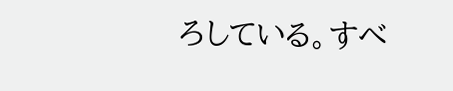ろしている。すべ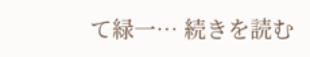て緑一… 続きを読む